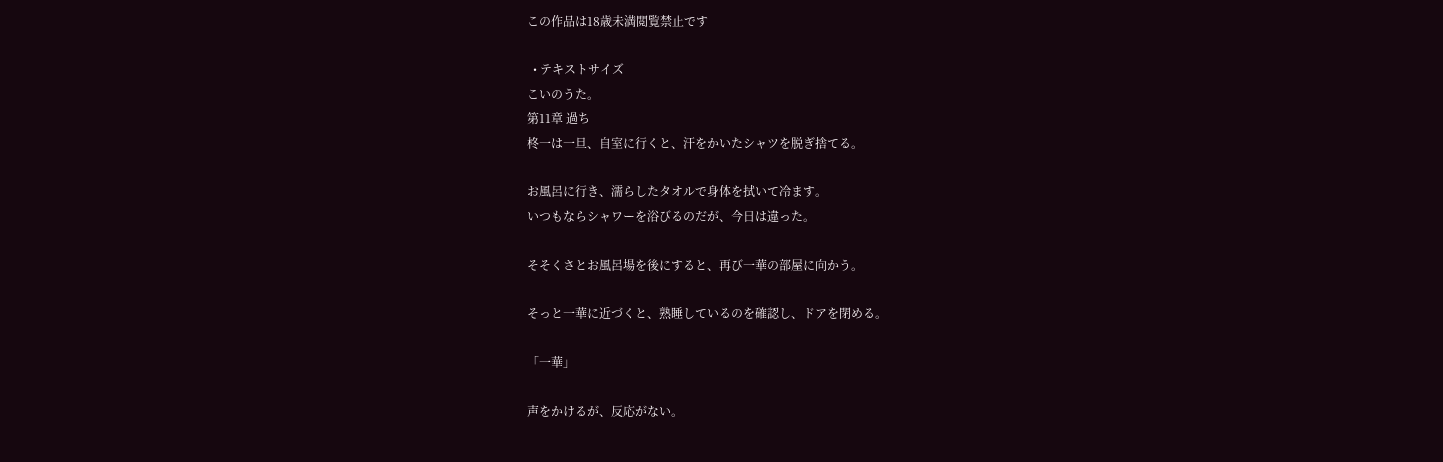この作品は18歳未満閲覧禁止です

  • テキストサイズ
こいのうた。
第11章 過ち
柊一は一旦、自室に行くと、汗をかいたシャツを脱ぎ捨てる。

お風呂に行き、濡らしたタオルで身体を拭いて冷ます。
いつもならシャワーを浴びるのだが、今日は違った。

そそくさとお風呂場を後にすると、再び一華の部屋に向かう。

そっと一華に近づくと、熟睡しているのを確認し、ドアを閉める。

「一華」

声をかけるが、反応がない。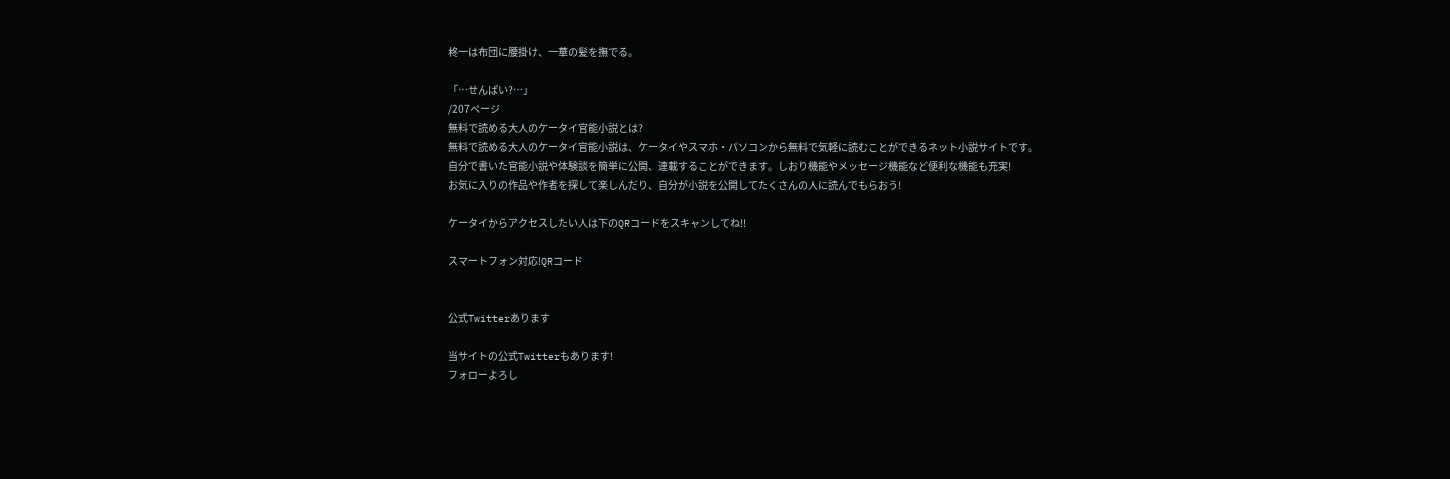柊一は布団に腰掛け、一華の髪を撫でる。

「…せんぱい?…」
/207ページ
無料で読める大人のケータイ官能小説とは?
無料で読める大人のケータイ官能小説は、ケータイやスマホ・パソコンから無料で気軽に読むことができるネット小説サイトです。
自分で書いた官能小説や体験談を簡単に公開、連載することができます。しおり機能やメッセージ機能など便利な機能も充実!
お気に入りの作品や作者を探して楽しんだり、自分が小説を公開してたくさんの人に読んでもらおう!

ケータイからアクセスしたい人は下のQRコードをスキャンしてね!!

スマートフォン対応!QRコード


公式Twitterあります

当サイトの公式Twitterもあります!
フォローよろし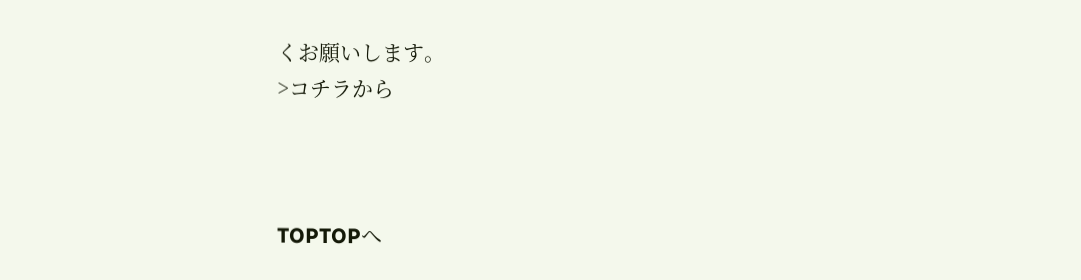くお願いします。
>コチラから



TOPTOPへ